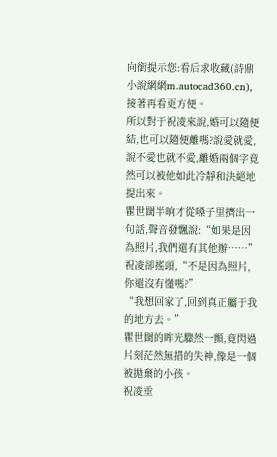向銜提示您:看后求收藏(詩鼎小說網網m.autocad360.cn),接著再看更方便。
所以對于祝凌來說,婚可以隨便結,也可以隨便離嗎?說愛就愛,說不愛也就不愛,離婚兩個字竟然可以被他如此冷靜和決絕地提出來。
瞿世閾半晌才從嗓子里擠出一句話,聲音發飄說:“如果是因為照片,我們還有其他辦……”
祝凌卻搖頭,“不是因為照片,你還沒有懂嗎?”
“我想回家了,回到真正屬于我的地方去。”
瞿世閾的眸光驟然一顫,竟閃過片刻茫然無措的失神,像是一個被拋棄的小孩。
祝凌垂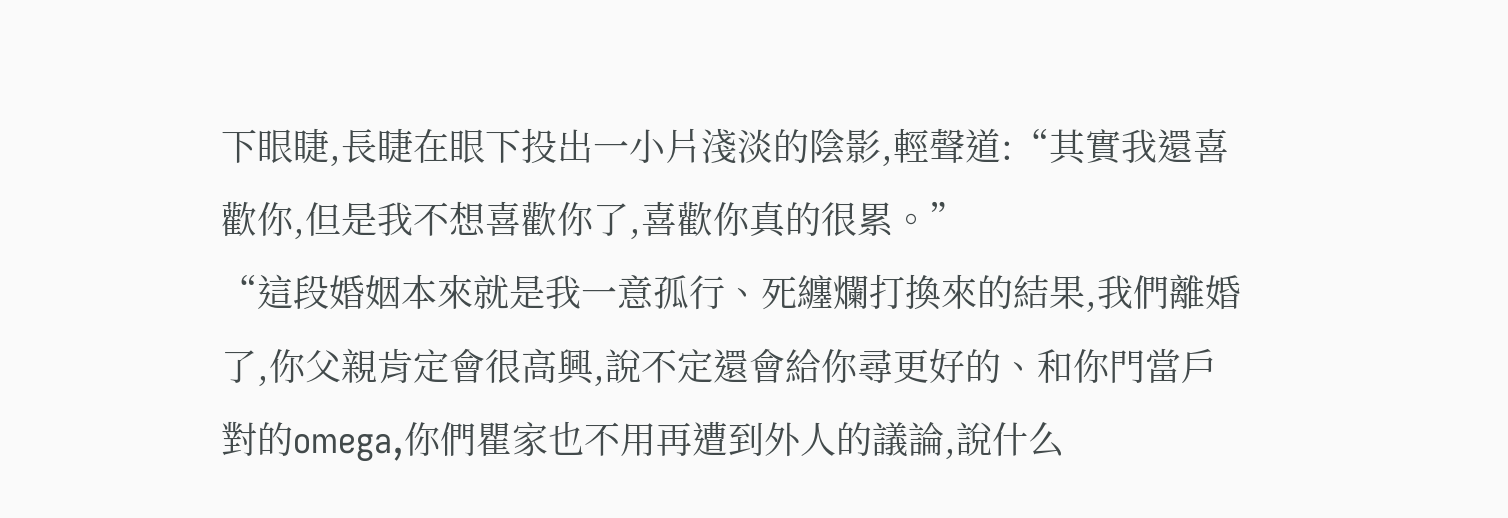下眼睫,長睫在眼下投出一小片淺淡的陰影,輕聲道:“其實我還喜歡你,但是我不想喜歡你了,喜歡你真的很累。”
“這段婚姻本來就是我一意孤行、死纏爛打換來的結果,我們離婚了,你父親肯定會很高興,說不定還會給你尋更好的、和你門當戶對的omega,你們瞿家也不用再遭到外人的議論,說什么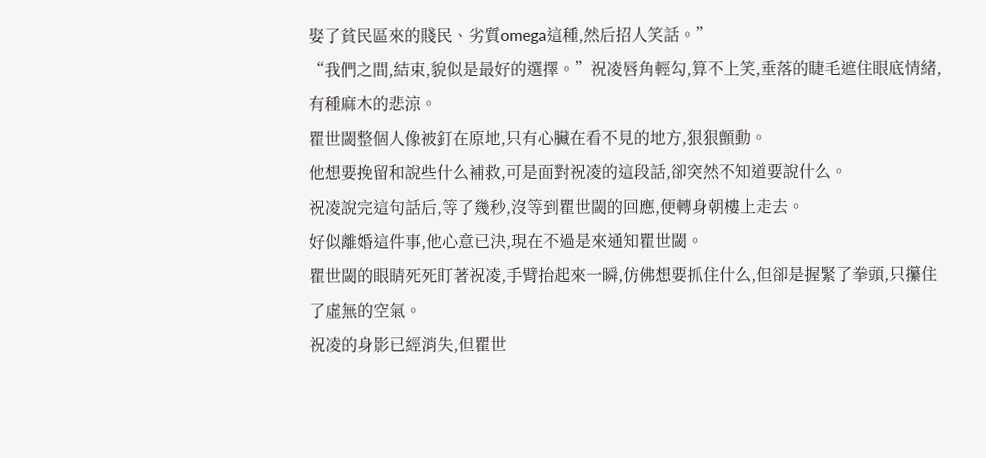娶了貧民區來的賤民、劣質omega這種,然后招人笑話。”
“我們之間,結束,貌似是最好的選擇。”祝凌唇角輕勾,算不上笑,垂落的睫毛遮住眼底情緒,有種麻木的悲涼。
瞿世閾整個人像被釘在原地,只有心臟在看不見的地方,狠狠顫動。
他想要挽留和說些什么補救,可是面對祝凌的這段話,卻突然不知道要說什么。
祝凌說完這句話后,等了幾秒,沒等到瞿世閾的回應,便轉身朝樓上走去。
好似離婚這件事,他心意已決,現在不過是來通知瞿世閾。
瞿世閾的眼睛死死盯著祝凌,手臂抬起來一瞬,仿佛想要抓住什么,但卻是握緊了拳頭,只攥住了虛無的空氣。
祝凌的身影已經消失,但瞿世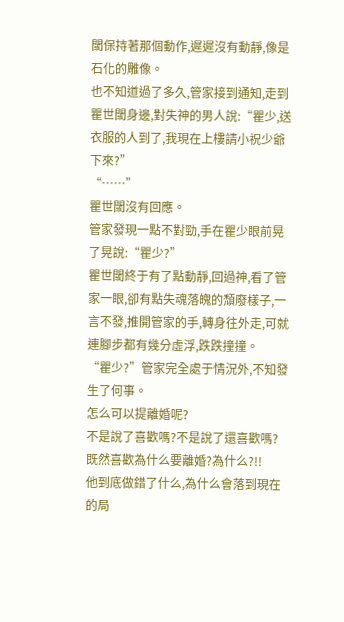閾保持著那個動作,遲遲沒有動靜,像是石化的雕像。
也不知道過了多久,管家接到通知,走到瞿世閾身邊,對失神的男人說:“瞿少,送衣服的人到了,我現在上樓請小祝少爺下來?”
“……”
瞿世閾沒有回應。
管家發現一點不對勁,手在瞿少眼前晃了晃說:“瞿少?”
瞿世閾終于有了點動靜,回過神,看了管家一眼,卻有點失魂落魄的頹廢樣子,一言不發,推開管家的手,轉身往外走,可就連腳步都有幾分虛浮,跌跌撞撞。
“瞿少?”管家完全處于情況外,不知發生了何事。
怎么可以提離婚呢?
不是說了喜歡嗎?不是說了還喜歡嗎?既然喜歡為什么要離婚?為什么?!!
他到底做錯了什么,為什么會落到現在的局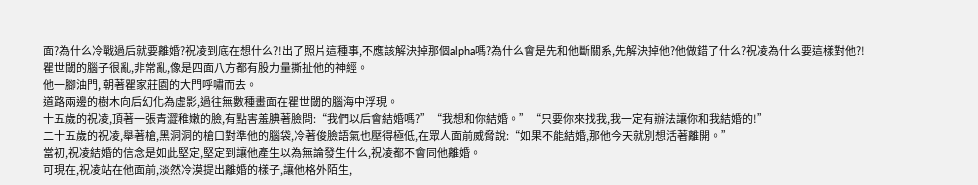面?為什么冷戰過后就要離婚?祝凌到底在想什么?!出了照片這種事,不應該解決掉那個alpha嗎?為什么會是先和他斷關系,先解決掉他?他做錯了什么?祝凌為什么要這樣對他?!
瞿世閾的腦子很亂,非常亂,像是四面八方都有股力量撕扯他的神經。
他一腳油門, 朝著瞿家莊園的大門呼嘯而去。
道路兩邊的樹木向后幻化為虛影,過往無數種畫面在瞿世閾的腦海中浮現。
十五歲的祝凌,頂著一張青澀稚嫩的臉,有點害羞腆著臉問:“我們以后會結婚嗎?”“我想和你結婚。”“只要你來找我,我一定有辦法讓你和我結婚的!”
二十五歲的祝凌,舉著槍,黑洞洞的槍口對準他的腦袋,冷著俊臉語氣也壓得極低,在眾人面前威脅說:“如果不能結婚,那他今天就別想活著離開。”
當初,祝凌結婚的信念是如此堅定,堅定到讓他產生以為無論發生什么,祝凌都不會同他離婚。
可現在,祝凌站在他面前,淡然冷漠提出離婚的樣子,讓他格外陌生,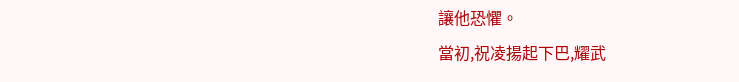讓他恐懼。
當初,祝凌揚起下巴,耀武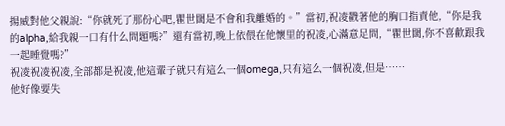揚威對他父親說:“你就死了那份心吧,瞿世閾是不會和我離婚的。”當初,祝凌戳著他的胸口指責他,“你是我的alpha,給我親一口有什么問題嗎?”還有當初,晚上依偎在他懷里的祝凌,心滿意足問,“瞿世閾,你不喜歡跟我一起睡覺嗎?”
祝凌祝凌祝凌,全部都是祝凌,他這輩子就只有這么一個omega,只有這么一個祝凌,但是……
他好像要失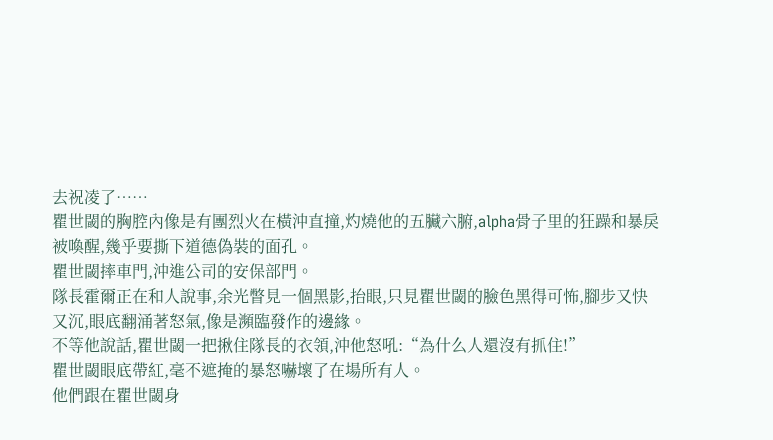去祝凌了……
瞿世閾的胸腔內像是有團烈火在橫沖直撞,灼燒他的五臟六腑,alpha骨子里的狂躁和暴戾被喚醒,幾乎要撕下道德偽裝的面孔。
瞿世閾摔車門,沖進公司的安保部門。
隊長霍爾正在和人說事,余光瞥見一個黑影,抬眼,只見瞿世閾的臉色黑得可怖,腳步又快又沉,眼底翻涌著怒氣,像是瀕臨發作的邊緣。
不等他說話,瞿世閾一把揪住隊長的衣領,沖他怒吼:“為什么人還沒有抓住!”
瞿世閾眼底帶紅,毫不遮掩的暴怒嚇壞了在場所有人。
他們跟在瞿世閾身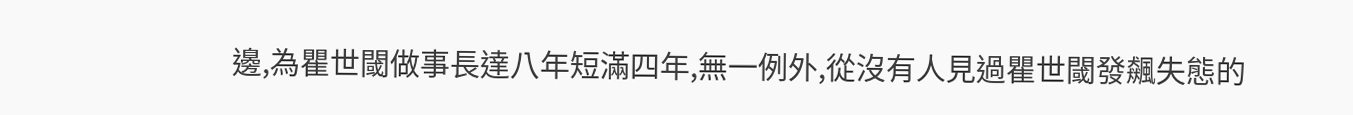邊,為瞿世閾做事長達八年短滿四年,無一例外,從沒有人見過瞿世閾發飆失態的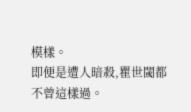模樣。
即便是遭人暗殺,瞿世閾都不曾這樣過。